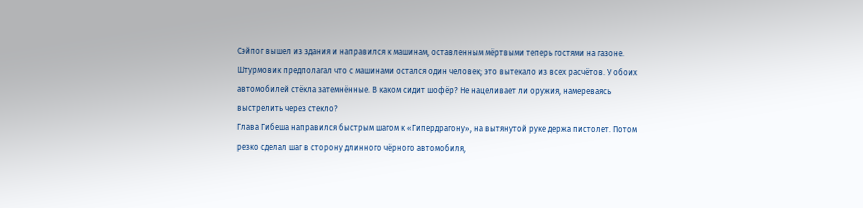Сэйпог вышел из здания и направился к машинам, оставленным мёртвыми теперь гостями на газоне. Штурмовик предполагал что с машинами остался один человек; это вытекало из всех расчётов. У обоих автомобилей стёкла затемнённые. В каком сидит шофёр? Не нацеливает ли оружия, намереваясь выстрелить через стекло?
Глава Гибеша направился быстрым шагом к «Гипердрагону», на вытянутой руке держа пистолет. Потом резко сделал шаг в сторону длинного чёрного автомобиля,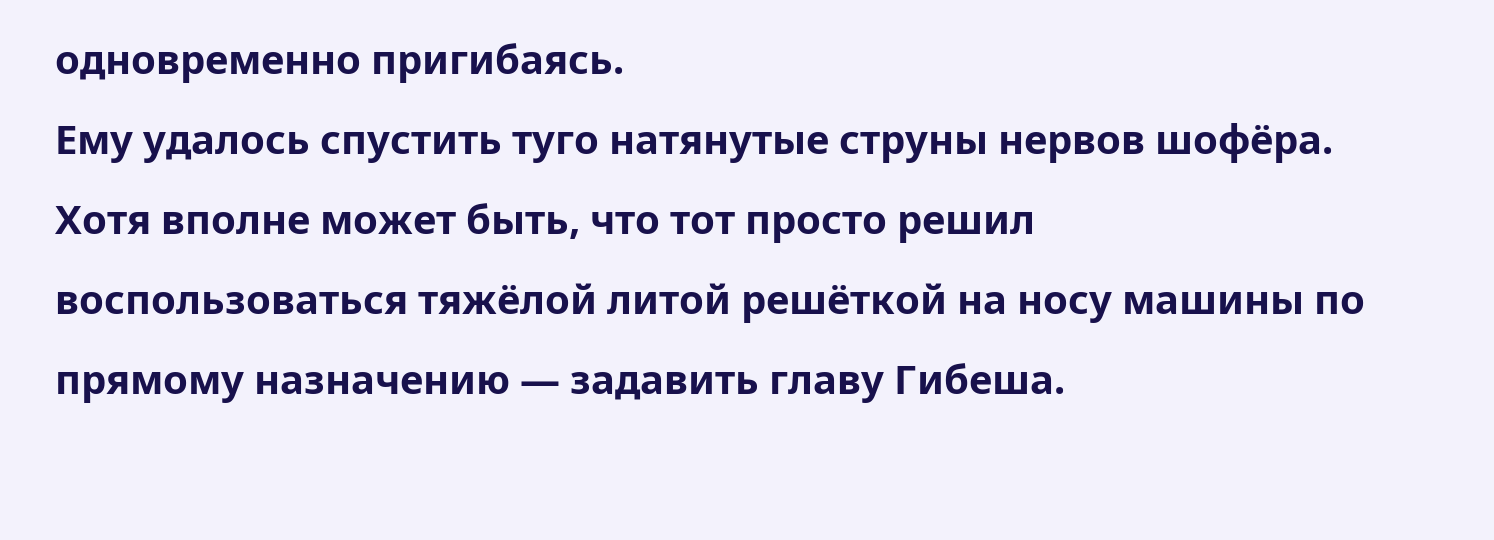одновременно пригибаясь.
Ему удалось спустить туго натянутые струны нервов шофёра. Хотя вполне может быть, что тот просто решил воспользоваться тяжёлой литой решёткой на носу машины по прямому назначению — задавить главу Гибеша.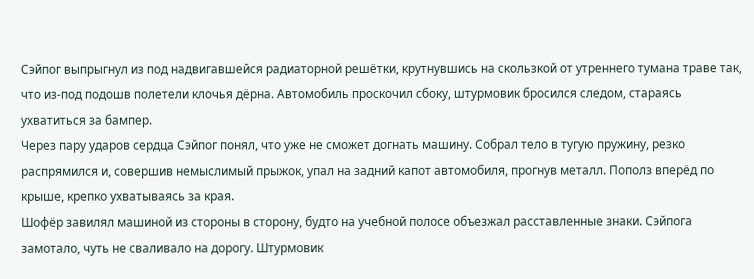Сэйпог выпрыгнул из под надвигавшейся радиаторной решётки, крутнувшись на скользкой от утреннего тумана траве так, что из-под подошв полетели клочья дёрна. Автомобиль проскочил сбоку, штурмовик бросился следом, стараясь ухватиться за бампер.
Через пару ударов сердца Сэйпог понял, что уже не сможет догнать машину. Собрал тело в тугую пружину, резко распрямился и, совершив немыслимый прыжок, упал на задний капот автомобиля, прогнув металл. Пополз вперёд по крыше, крепко ухватываясь за края.
Шофёр завилял машиной из стороны в сторону, будто на учебной полосе объезжал расставленные знаки. Сэйпога замотало, чуть не сваливало на дорогу. Штурмовик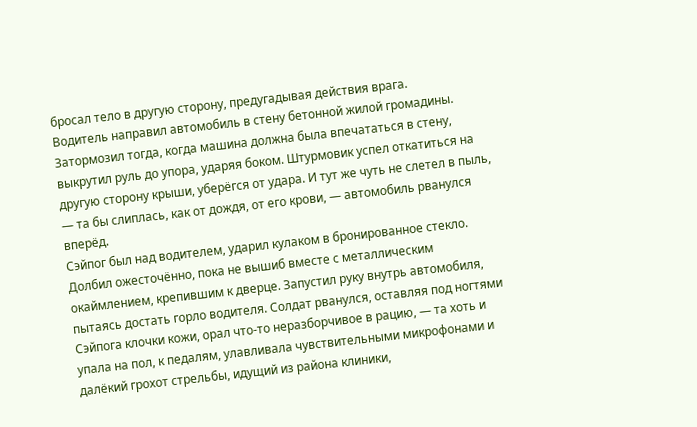бросал тело в другую сторону, предугадывая действия врага.
Водитель направил автомобиль в стену бетонной жилой громадины. Затормозил тогда, когда машина должна была впечататься в стену, выкрутил руль до упора, ударяя боком. Штурмовик успел откатиться на другую сторону крыши, уберёгся от удара. И тут же чуть не слетел в пыль, — та бы слиплась, как от дождя, от его крови, — автомобиль рванулся вперёд.
Сэйпог был над водителем, ударил кулаком в бронированное стекло. Долбил ожесточённо, пока не вышиб вместе с металлическим окаймлением, крепившим к дверце. Запустил руку внутрь автомобиля, пытаясь достать горло водителя. Солдат рванулся, оставляя под ногтями Сэйпога клочки кожи, орал что-то неразборчивое в рацию, — та хоть и упала на пол, к педалям, улавливала чувствительными микрофонами и далёкий грохот стрельбы, идущий из района клиники,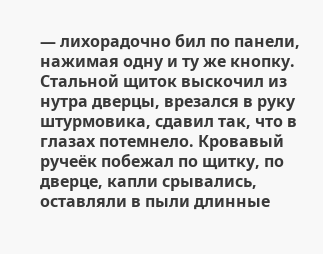— лихорадочно бил по панели, нажимая одну и ту же кнопку. Стальной щиток выскочил из нутра дверцы, врезался в руку штурмовика, сдавил так, что в глазах потемнело. Кровавый ручеёк побежал по щитку, по дверце, капли срывались, оставляли в пыли длинные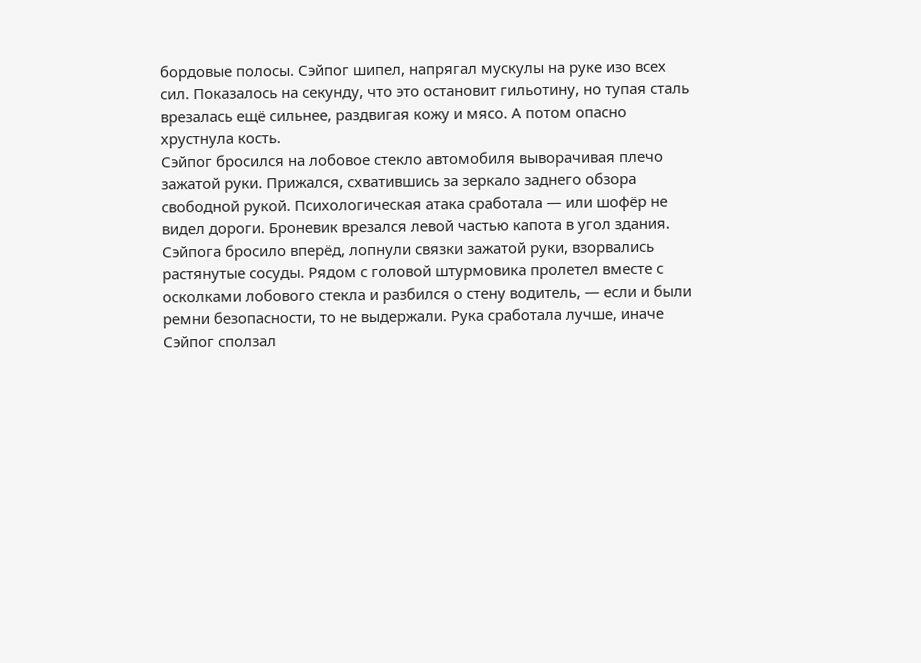бордовые полосы. Сэйпог шипел, напрягал мускулы на руке изо всех сил. Показалось на секунду, что это остановит гильотину, но тупая сталь врезалась ещё сильнее, раздвигая кожу и мясо. А потом опасно хрустнула кость.
Сэйпог бросился на лобовое стекло автомобиля выворачивая плечо зажатой руки. Прижался, схватившись за зеркало заднего обзора свободной рукой. Психологическая атака сработала — или шофёр не видел дороги. Броневик врезался левой частью капота в угол здания. Сэйпога бросило вперёд, лопнули связки зажатой руки, взорвались растянутые сосуды. Рядом с головой штурмовика пролетел вместе с осколками лобового стекла и разбился о стену водитель, — если и были ремни безопасности, то не выдержали. Рука сработала лучше, иначе Сэйпог сползал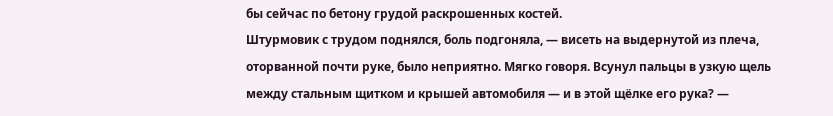бы сейчас по бетону грудой раскрошенных костей.
Штурмовик с трудом поднялся, боль подгоняла, — висеть на выдернутой из плеча, оторванной почти руке, было неприятно. Мягко говоря. Всунул пальцы в узкую щель между стальным щитком и крышей автомобиля — и в этой щёлке его рука? —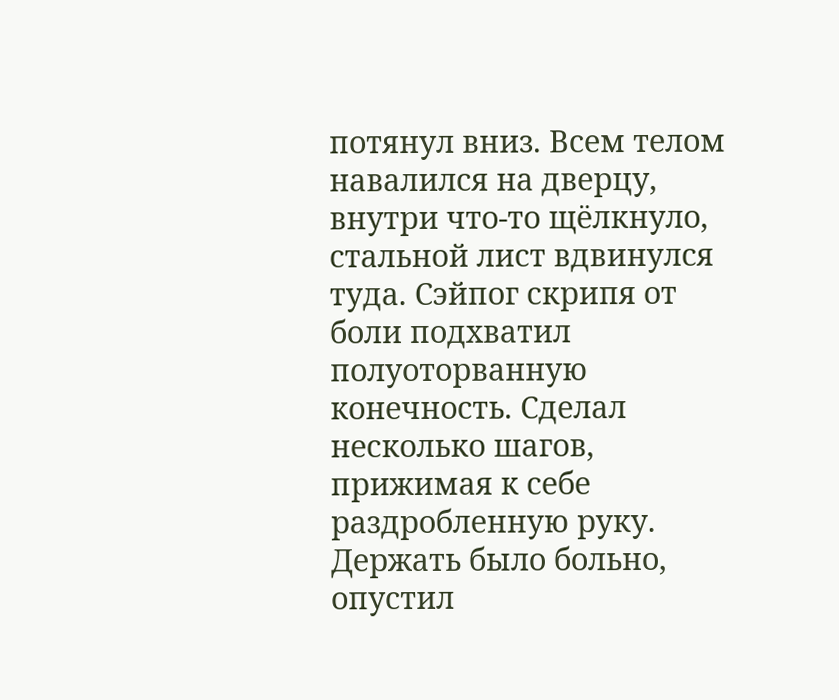потянул вниз. Всем телом навалился на дверцу, внутри что-то щёлкнуло, стальной лист вдвинулся туда. Сэйпог скрипя от боли подхватил полуоторванную конечность. Сделал несколько шагов, прижимая к себе раздробленную руку. Держать было больно, опустил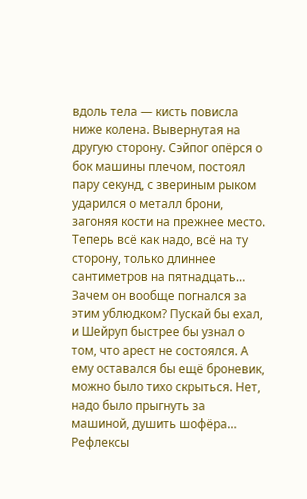вдоль тела — кисть повисла ниже колена. Вывернутая на другую сторону. Сэйпог опёрся о бок машины плечом, постоял пару секунд, с звериным рыком ударился о металл брони, загоняя кости на прежнее место. Теперь всё как надо, всё на ту сторону, только длиннее сантиметров на пятнадцать…
Зачем он вообще погнался за этим ублюдком? Пускай бы ехал, и Шейруп быстрее бы узнал о том, что арест не состоялся. А ему оставался бы ещё броневик, можно было тихо скрыться. Нет, надо было прыгнуть за машиной, душить шофёра… Рефлексы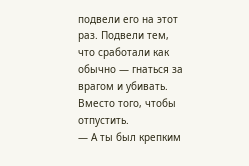подвели его на этот раз. Подвели тем, что сработали как обычно — гнаться за врагом и убивать. Вместо того, чтобы отпустить.
— А ты был крепким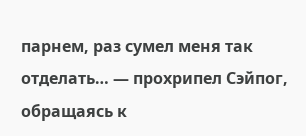парнем, раз сумел меня так отделать… — прохрипел Сэйпог, обращаясь к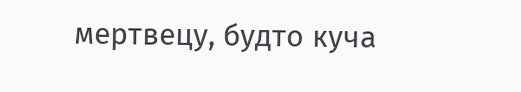мертвецу, будто куча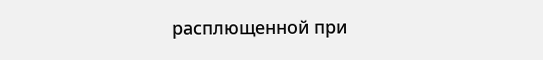расплющенной при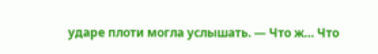ударе плоти могла услышать. — Что ж… Что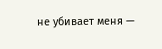не убивает меня —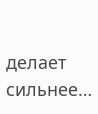делает сильнее…